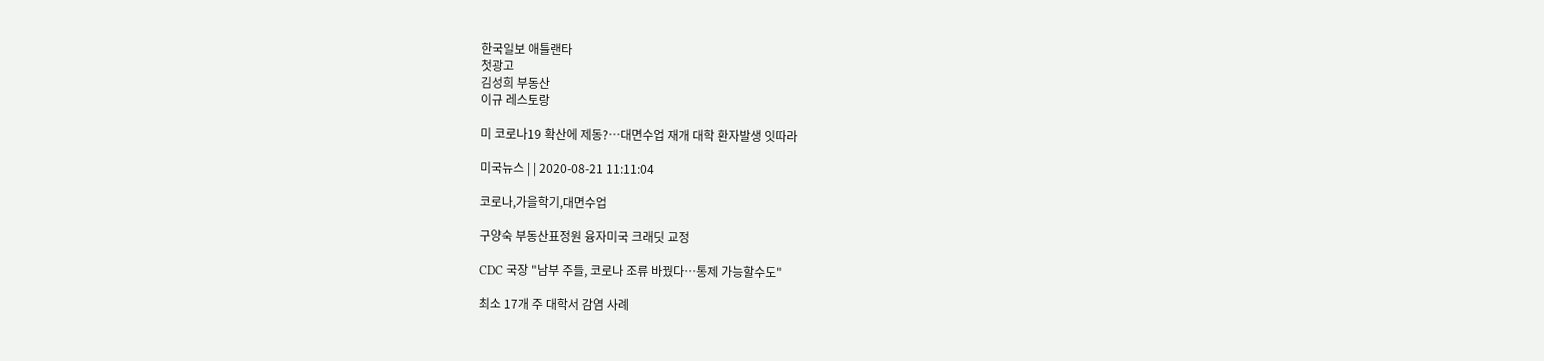한국일보 애틀랜타
첫광고
김성희 부동산
이규 레스토랑

미 코로나19 확산에 제동?…대면수업 재개 대학 환자발생 잇따라

미국뉴스 | | 2020-08-21 11:11:04

코로나,가을학기,대면수업

구양숙 부동산표정원 융자미국 크래딧 교정

CDC 국장 "남부 주들, 코로나 조류 바꿨다…통제 가능할수도"

최소 17개 주 대학서 감염 사례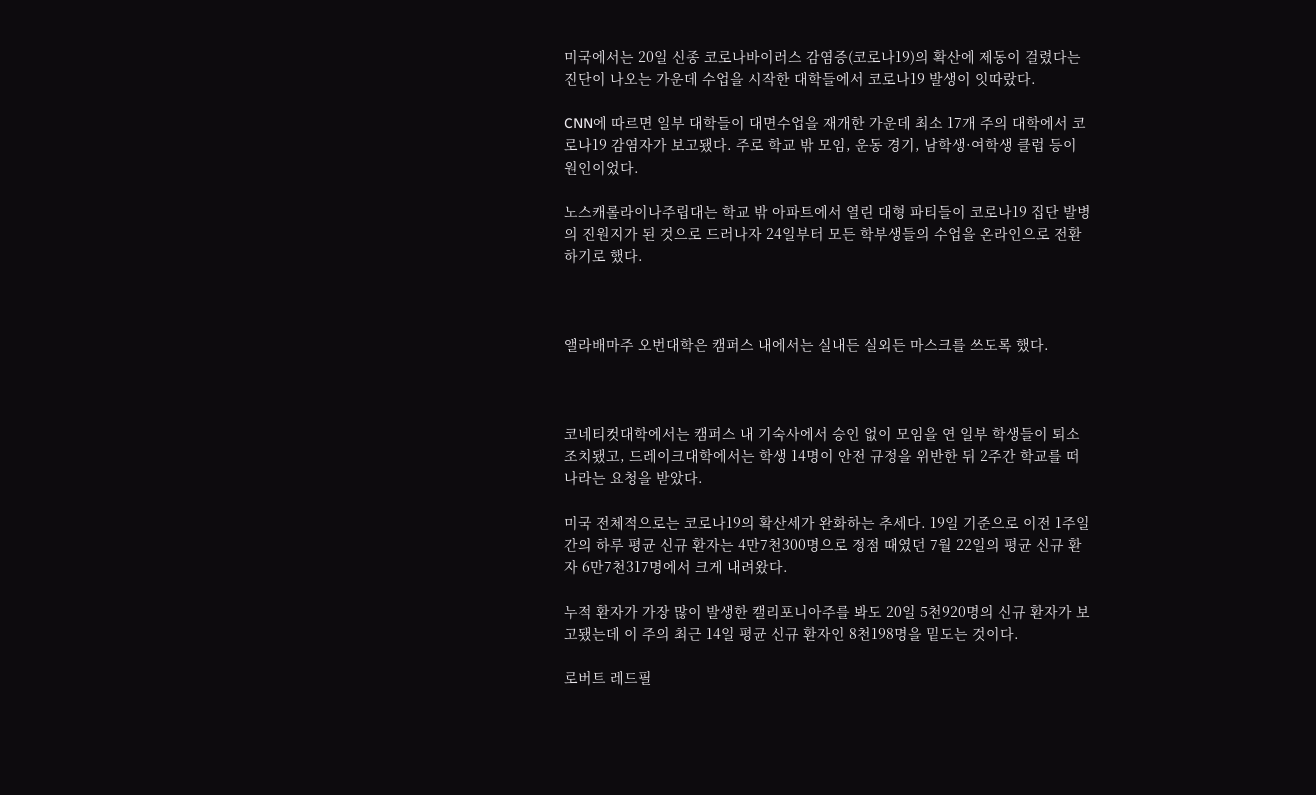미국에서는 20일 신종 코로나바이러스 감염증(코로나19)의 확산에 제동이 걸렸다는 진단이 나오는 가운데 수업을 시작한 대학들에서 코로나19 발생이 잇따랐다.

CNN에 따르면 일부 대학들이 대면수업을 재개한 가운데 최소 17개 주의 대학에서 코로나19 감염자가 보고됐다. 주로 학교 밖 모임, 운동 경기, 남학생·여학생 클럽 등이 원인이었다.

노스캐롤라이나주립대는 학교 밖 아파트에서 열린 대형 파티들이 코로나19 집단 발병의 진원지가 된 것으로 드러나자 24일부터 모든 학부생들의 수업을 온라인으로 전환하기로 했다.



앨라배마주 오번대학은 캠퍼스 내에서는 실내든 실외든 마스크를 쓰도록 했다.



코네티컷대학에서는 캠퍼스 내 기숙사에서 승인 없이 모임을 연 일부 학생들이 퇴소 조치됐고, 드레이크대학에서는 학생 14명이 안전 규정을 위반한 뒤 2주간 학교를 떠나라는 요청을 받았다.

미국 전체적으로는 코로나19의 확산세가 완화하는 추세다. 19일 기준으로 이전 1주일간의 하루 평균 신규 환자는 4만7천300명으로 정점 때였던 7월 22일의 평균 신규 환자 6만7천317명에서 크게 내려왔다.

누적 환자가 가장 많이 발생한 캘리포니아주를 봐도 20일 5천920명의 신규 환자가 보고됐는데 이 주의 최근 14일 평균 신규 환자인 8천198명을 밑도는 것이다.

로버트 레드필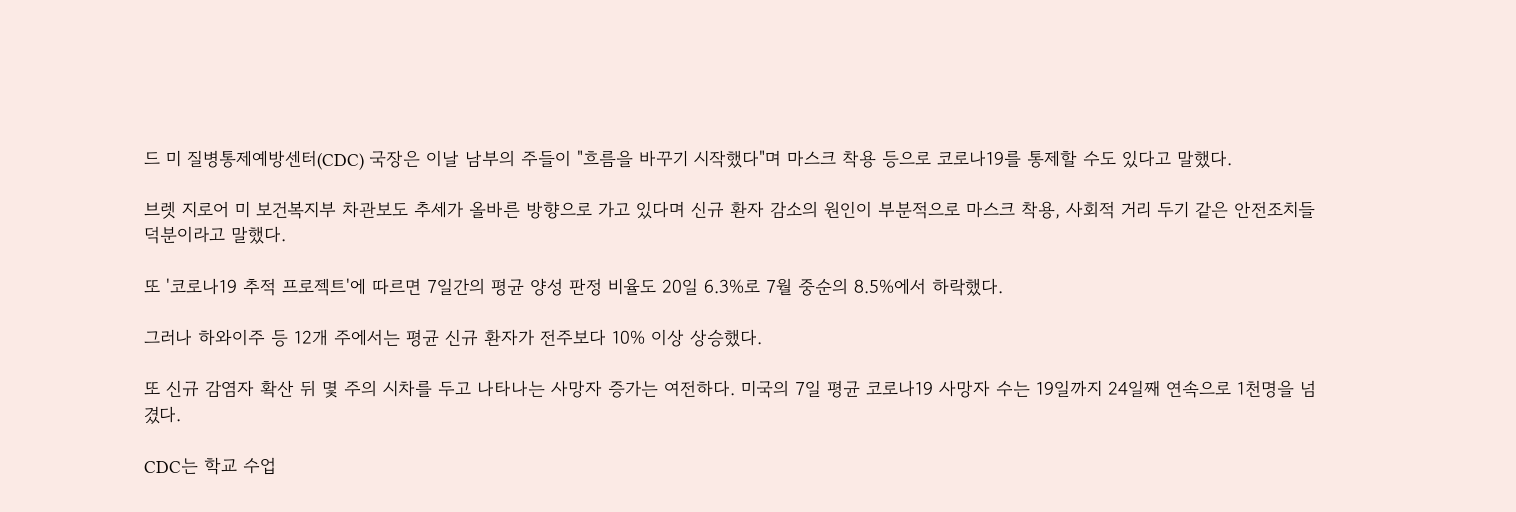드 미 질병통제예방센터(CDC) 국장은 이날 남부의 주들이 "흐름을 바꾸기 시작했다"며 마스크 착용 등으로 코로나19를 통제할 수도 있다고 말했다.

브렛 지로어 미 보건복지부 차관보도 추세가 올바른 방향으로 가고 있다며 신규 환자 감소의 원인이 부분적으로 마스크 착용, 사회적 거리 두기 같은 안전조치들 덕분이라고 말했다.

또 '코로나19 추적 프로젝트'에 따르면 7일간의 평균 양성 판정 비율도 20일 6.3%로 7월 중순의 8.5%에서 하락했다.

그러나 하와이주 등 12개 주에서는 평균 신규 환자가 전주보다 10% 이상 상승했다.

또 신규 감염자 확산 뒤 몇 주의 시차를 두고 나타나는 사망자 증가는 여전하다. 미국의 7일 평균 코로나19 사망자 수는 19일까지 24일째 연속으로 1천명을 넘겼다.

CDC는 학교 수업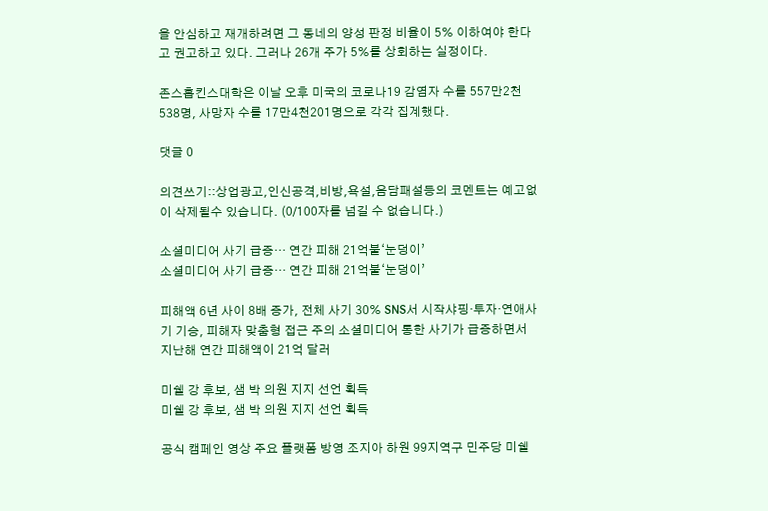을 안심하고 재개하려면 그 동네의 양성 판정 비율이 5% 이하여야 한다고 권고하고 있다. 그러나 26개 주가 5%를 상회하는 실정이다.

존스홉킨스대학은 이날 오후 미국의 코로나19 감염자 수를 557만2천538명, 사망자 수를 17만4천201명으로 각각 집계했다.

댓글 0

의견쓰기::상업광고,인신공격,비방,욕설,음담패설등의 코멘트는 예고없이 삭제될수 있습니다. (0/100자를 넘길 수 없습니다.)

소셜미디어 사기 급증… 연간 피해 21억불‘눈덩이’
소셜미디어 사기 급증… 연간 피해 21억불‘눈덩이’

피해액 6년 사이 8배 증가, 전체 사기 30% SNS서 시작샤핑·투자·연애사기 기승, 피해자 맞춤형 접근 주의 소셜미디어 통한 사기가 급증하면서 지난해 연간 피해액이 21억 달러

미쉘 강 후보, 샘 박 의원 지지 선언 획득
미쉘 강 후보, 샘 박 의원 지지 선언 획득

공식 캠페인 영상 주요 플랫폼 방영 조지아 하원 99지역구 민주당 미쉘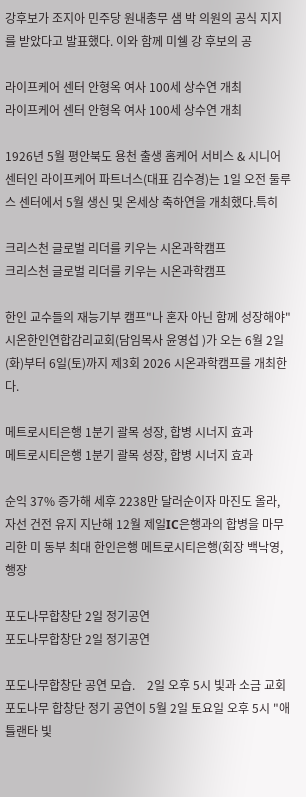강후보가 조지아 민주당 원내총무 샘 박 의원의 공식 지지를 받았다고 발표했다. 이와 함께 미쉘 강 후보의 공

라이프케어 센터 안형옥 여사 100세 상수연 개최
라이프케어 센터 안형옥 여사 100세 상수연 개최

1926년 5월 평안북도 용천 출생 홈케어 서비스 & 시니어센터인 라이프케어 파트너스(대표 김수경)는 1일 오전 둘루스 센터에서 5월 생신 및 온세상 축하연을 개최했다.특히

크리스천 글로벌 리더를 키우는 시온과학캠프
크리스천 글로벌 리더를 키우는 시온과학캠프

한인 교수들의 재능기부 캠프"나 혼자 아닌 함께 성장해야" 시온한인연합감리교회(담임목사 윤영섭 )가 오는 6월 2일(화)부터 6일(토)까지 제3회 2026 시온과학캠프를 개최한다.

메트로시티은행 1분기 괄목 성장, 합병 시너지 효과
메트로시티은행 1분기 괄목 성장, 합병 시너지 효과

순익 37% 증가해 세후 2238만 달러순이자 마진도 올라, 자선 건전 유지 지난해 12월 제일IC은행과의 합병을 마무리한 미 동부 최대 한인은행 메트로시티은행(회장 백낙영, 행장

포도나무합창단 2일 정기공연
포도나무합창단 2일 정기공연

포도나무합창단 공연 모습.    2일 오후 5시 빛과 소금 교회 포도나무 합창단 정기 공연이 5월 2일 토요일 오후 5시 "애틀랜타 빛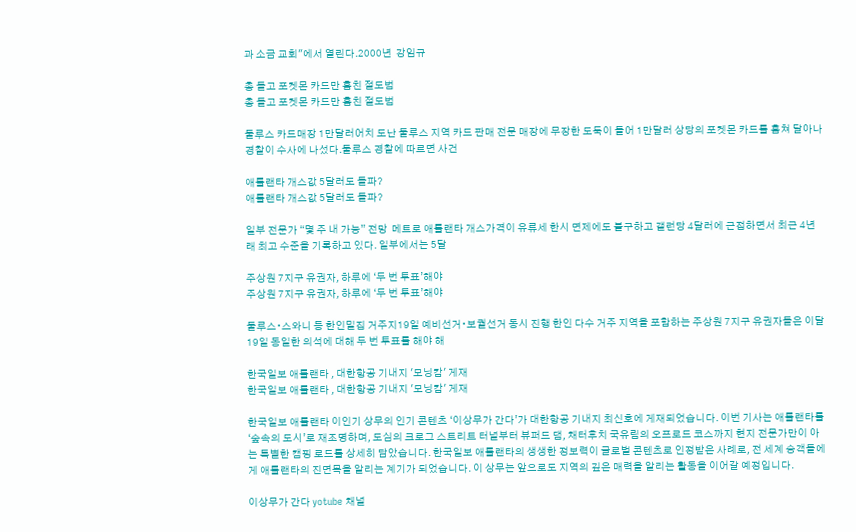과 소금 교회"에서 열린다.2000년  강임규

총 들고 포켓몬 카드만 훔친 절도범
총 들고 포켓몬 카드만 훔친 절도범

둘루스 카드매장 1만달러어치 도난 둘루스 지역 카드 판매 전문 매장에 무장한 도둑이 들어 1만달러 상당의 포켓몬 카드를 훔쳐 달아나 경찰이 수사에 나섰다.둘루스 경찰에 따르면 사건

애틀랜타 개스값 5달러도 돌파?
애틀랜타 개스값 5달러도 돌파?

일부 전문가 “몇 주 내 가능” 전망  메트로 애틀랜타 개스가격이 유류세 한시 면제에도 불구하고 갤런당 4달러에 근접하면서 최근 4년래 최고 수준을 기록하고 있다. 일부에서는 5달

주상원 7지구 유권자, 하루에 ‘두 번 투표’해야
주상원 7지구 유권자, 하루에 ‘두 번 투표’해야

둘루스∙스와니 등 한인밀집 거주지19일 예비선거∙보궐선거 동시 진행 한인 다수 거주 지역을 포함하는 주상원 7지구 유권자들은 이달 19일 동일한 의석에 대해 두 번 투표를 해야 해

한국일보 애틀랜타 , 대한항공 기내지 '모닝캄' 게재
한국일보 애틀랜타 , 대한항공 기내지 '모닝캄' 게재

한국일보 애틀랜타 이인기 상무의 인기 콘텐츠 ‘이상무가 간다’가 대한항공 기내지 최신호에 게재되었습니다. 이번 기사는 애틀랜타를 ‘숲속의 도시’로 재조명하며, 도심의 크로그 스트리트 터널부터 뷰퍼드 댐, 채터후치 국유림의 오프로드 코스까지 현지 전문가만이 아는 특별한 캠핑 로드를 상세히 담았습니다. 한국일보 애틀랜타의 생생한 정보력이 글로벌 콘텐츠로 인정받은 사례로, 전 세계 승객들에게 애틀랜타의 진면목을 알리는 계기가 되었습니다. 이 상무는 앞으로도 지역의 깊은 매력을 알리는 활동을 이어갈 예정입니다.

이상무가 간다 yotube 채널